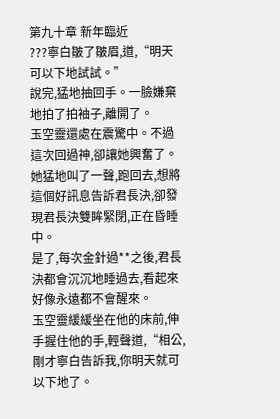第九十章 新年臨近
???寧白皺了皺眉,道,“明天可以下地試試。”
說完,猛地抽回手。一臉嫌棄地拍了拍袖子,離開了。
玉空靈還處在震驚中。不過這次回過神,卻讓她興奮了。
她猛地叫了一聲,跑回去,想將這個好訊息告訴君長決,卻發現君長決雙眸緊閉,正在昏睡中。
是了,每次金針過**之後,君長決都會沉沉地睡過去,看起來好像永遠都不會醒來。
玉空靈緩緩坐在他的床前,伸手握住他的手,輕聲道,“相公,剛才寧白告訴我,你明天就可以下地了。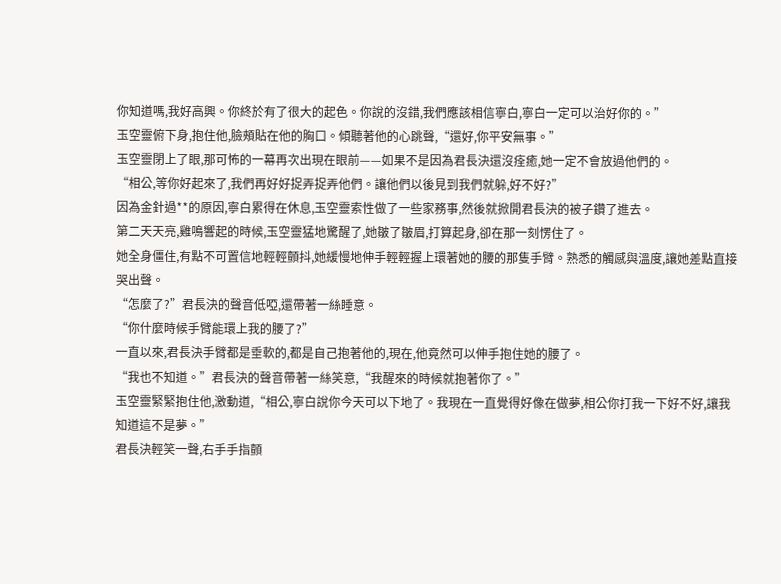你知道嗎,我好高興。你終於有了很大的起色。你說的沒錯,我們應該相信寧白,寧白一定可以治好你的。”
玉空靈俯下身,抱住他,臉頰貼在他的胸口。傾聽著他的心跳聲,“還好,你平安無事。”
玉空靈閉上了眼,那可怖的一幕再次出現在眼前——如果不是因為君長決還沒痊癒,她一定不會放過他們的。
“相公,等你好起來了,我們再好好捉弄捉弄他們。讓他們以後見到我們就躲,好不好?”
因為金針過**的原因,寧白累得在休息,玉空靈索性做了一些家務事,然後就掀開君長決的被子鑽了進去。
第二天天亮,雞鳴響起的時候,玉空靈猛地驚醒了,她皺了皺眉,打算起身,卻在那一刻愣住了。
她全身僵住,有點不可置信地輕輕顫抖,她緩慢地伸手輕輕握上環著她的腰的那隻手臂。熟悉的觸感與溫度,讓她差點直接哭出聲。
“怎麼了?”君長決的聲音低啞,還帶著一絲睡意。
“你什麼時候手臂能環上我的腰了?”
一直以來,君長決手臂都是垂軟的,都是自己抱著他的,現在,他竟然可以伸手抱住她的腰了。
“我也不知道。”君長決的聲音帶著一絲笑意,“我醒來的時候就抱著你了。”
玉空靈緊緊抱住他,激動道,“相公,寧白說你今天可以下地了。我現在一直覺得好像在做夢,相公你打我一下好不好,讓我知道這不是夢。”
君長決輕笑一聲,右手手指顫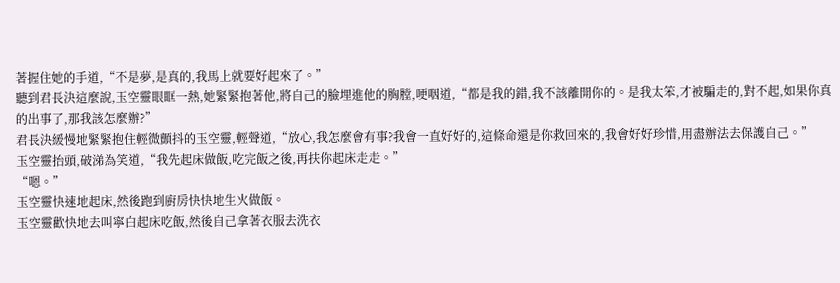著握住她的手道,“不是夢,是真的,我馬上就要好起來了。”
聽到君長決這麼說,玉空靈眼眶一熱,她緊緊抱著他,將自己的臉埋進他的胸膛,哽咽道,“都是我的錯,我不該離開你的。是我太笨,才被騙走的,對不起,如果你真的出事了,那我該怎麼辦?”
君長決緩慢地緊緊抱住輕微顫抖的玉空靈,輕聲道,“放心,我怎麼會有事?我會一直好好的,這條命還是你救回來的,我會好好珍惜,用盡辦法去保護自己。”
玉空靈抬頭,破涕為笑道,“我先起床做飯,吃完飯之後,再扶你起床走走。”
“嗯。”
玉空靈快速地起床,然後跑到廚房快快地生火做飯。
玉空靈歡快地去叫寧白起床吃飯,然後自己拿著衣服去洗衣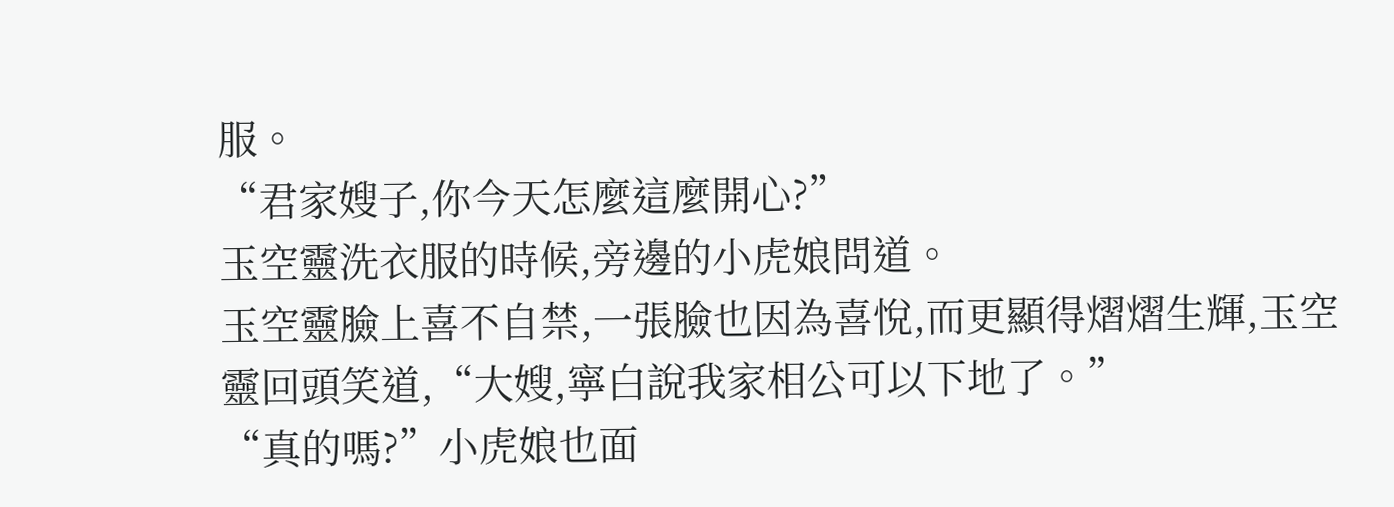服。
“君家嫂子,你今天怎麼這麼開心?”
玉空靈洗衣服的時候,旁邊的小虎娘問道。
玉空靈臉上喜不自禁,一張臉也因為喜悅,而更顯得熠熠生輝,玉空靈回頭笑道,“大嫂,寧白說我家相公可以下地了。”
“真的嗎?”小虎娘也面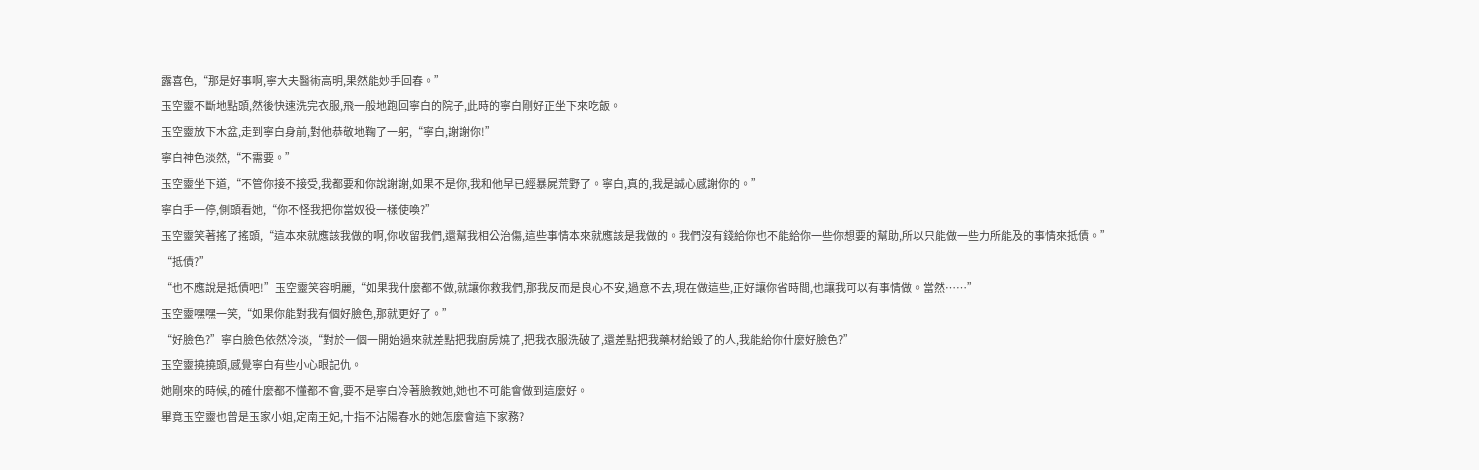露喜色,“那是好事啊,寧大夫醫術高明,果然能妙手回春。”
玉空靈不斷地點頭,然後快速洗完衣服,飛一般地跑回寧白的院子,此時的寧白剛好正坐下來吃飯。
玉空靈放下木盆,走到寧白身前,對他恭敬地鞠了一躬,“寧白,謝謝你!”
寧白神色淡然,“不需要。”
玉空靈坐下道,“不管你接不接受,我都要和你說謝謝,如果不是你,我和他早已經暴屍荒野了。寧白,真的,我是誠心感謝你的。”
寧白手一停,側頭看她,“你不怪我把你當奴役一樣使喚?”
玉空靈笑著搖了搖頭,“這本來就應該我做的啊,你收留我們,還幫我相公治傷,這些事情本來就應該是我做的。我們沒有錢給你也不能給你一些你想要的幫助,所以只能做一些力所能及的事情來抵債。”
“抵債?”
“也不應說是抵債吧!”玉空靈笑容明麗,“如果我什麼都不做,就讓你救我們,那我反而是良心不安,過意不去,現在做這些,正好讓你省時間,也讓我可以有事情做。當然……”
玉空靈嘿嘿一笑,“如果你能對我有個好臉色,那就更好了。”
“好臉色?”寧白臉色依然冷淡,“對於一個一開始過來就差點把我廚房燒了,把我衣服洗破了,還差點把我藥材給毀了的人,我能給你什麼好臉色?”
玉空靈撓撓頭,感覺寧白有些小心眼記仇。
她剛來的時候,的確什麼都不懂都不會,要不是寧白冷著臉教她,她也不可能會做到這麼好。
畢竟玉空靈也曾是玉家小姐,定南王妃,十指不沾陽春水的她怎麼會這下家務?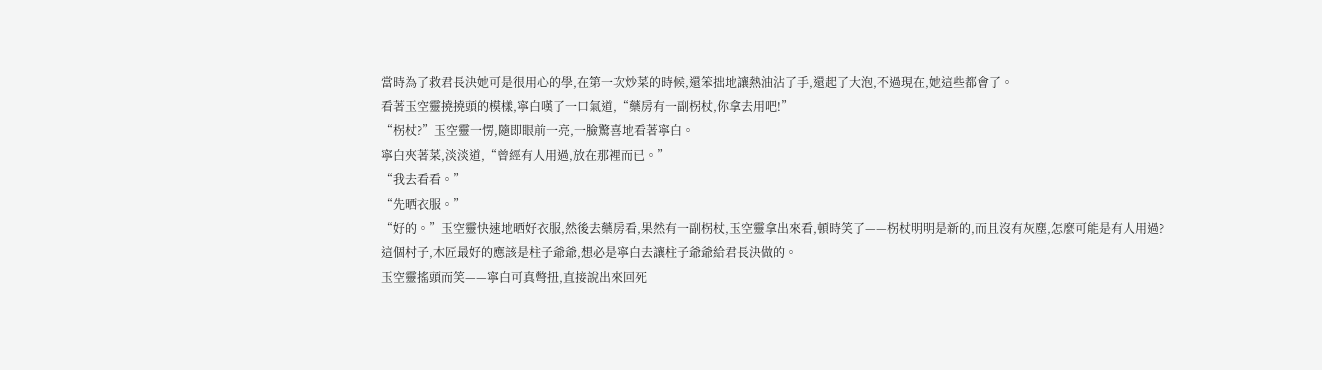當時為了救君長決她可是很用心的學,在第一次炒菜的時候,還笨拙地讓熱油沾了手,還起了大泡,不過現在,她這些都會了。
看著玉空靈撓撓頭的模樣,寧白嘆了一口氣道,“藥房有一副柺杖,你拿去用吧!”
“柺杖?”玉空靈一愣,隨即眼前一亮,一臉驚喜地看著寧白。
寧白夾著菜,淡淡道,“曾經有人用過,放在那裡而已。”
“我去看看。”
“先晒衣服。”
“好的。”玉空靈快速地晒好衣服,然後去藥房看,果然有一副柺杖,玉空靈拿出來看,頓時笑了——柺杖明明是新的,而且沒有灰塵,怎麼可能是有人用過?
這個村子,木匠最好的應該是柱子爺爺,想必是寧白去讓柱子爺爺給君長決做的。
玉空靈搖頭而笑——寧白可真彆扭,直接說出來回死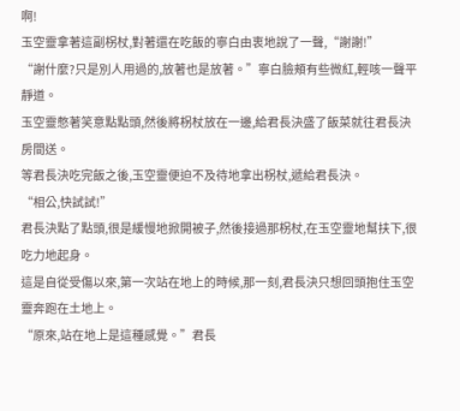啊!
玉空靈拿著這副柺杖,對著還在吃飯的寧白由衷地說了一聲,“謝謝!”
“謝什麼?只是別人用過的,放著也是放著。”寧白臉頰有些微紅,輕咳一聲平靜道。
玉空靈憋著笑意點點頭,然後將柺杖放在一邊,給君長決盛了飯菜就往君長決房間送。
等君長決吃完飯之後,玉空靈便迫不及待地拿出柺杖,遞給君長決。
“相公,快試試!”
君長決點了點頭,很是緩慢地掀開被子,然後接過那柺杖,在玉空靈地幫扶下,很吃力地起身。
這是自從受傷以來,第一次站在地上的時候,那一刻,君長決只想回頭抱住玉空靈奔跑在土地上。
“原來,站在地上是這種感覺。”君長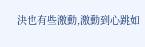決也有些激動,激動到心跳如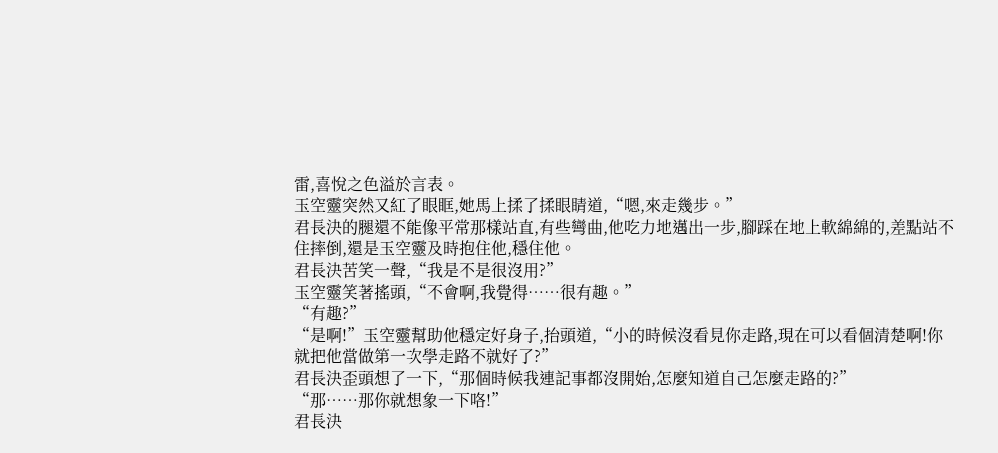雷,喜悅之色溢於言表。
玉空靈突然又紅了眼眶,她馬上揉了揉眼睛道,“嗯,來走幾步。”
君長決的腿還不能像平常那樣站直,有些彎曲,他吃力地邁出一步,腳踩在地上軟綿綿的,差點站不住摔倒,還是玉空靈及時抱住他,穩住他。
君長決苦笑一聲,“我是不是很沒用?”
玉空靈笑著搖頭,“不會啊,我覺得……很有趣。”
“有趣?”
“是啊!”玉空靈幫助他穩定好身子,抬頭道,“小的時候沒看見你走路,現在可以看個清楚啊!你就把他當做第一次學走路不就好了?”
君長決歪頭想了一下,“那個時候我連記事都沒開始,怎麼知道自己怎麼走路的?”
“那……那你就想象一下咯!”
君長決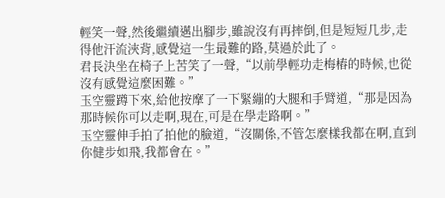輕笑一聲,然後繼續邁出腳步,雖說沒有再摔倒,但是短短几步,走得他汗流浹背,感覺這一生最難的路,莫過於此了。
君長決坐在椅子上苦笑了一聲,“以前學輕功走梅樁的時候,也從沒有感覺這麼困難。”
玉空靈蹲下來,給他按摩了一下緊繃的大腿和手臂道,“那是因為那時候你可以走啊,現在,可是在學走路啊。”
玉空靈伸手拍了拍他的臉道,“沒關係,不管怎麼樣我都在啊,直到你健步如飛,我都會在。”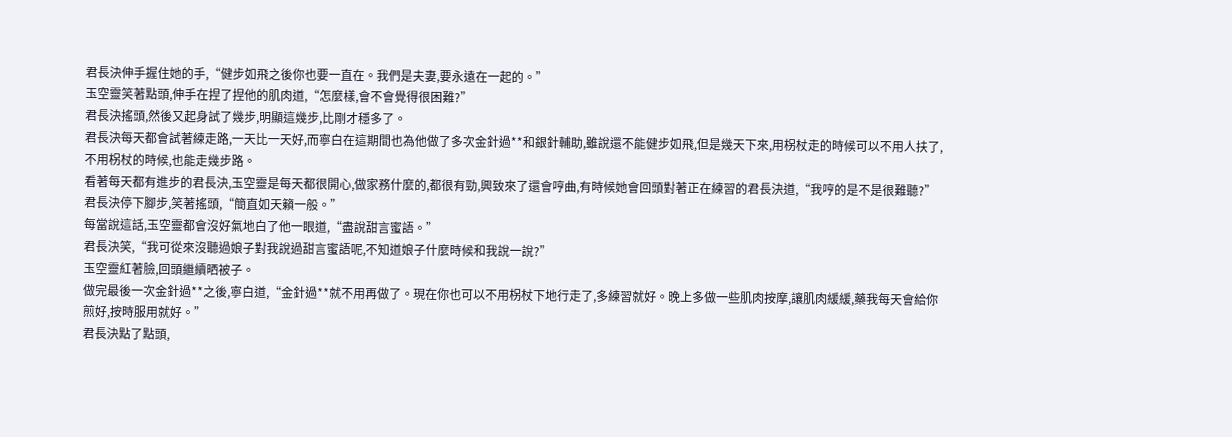君長決伸手握住她的手,“健步如飛之後你也要一直在。我們是夫妻,要永遠在一起的。”
玉空靈笑著點頭,伸手在捏了捏他的肌肉道,“怎麼樣,會不會覺得很困難?”
君長決搖頭,然後又起身試了幾步,明顯這幾步,比剛才穩多了。
君長決每天都會試著練走路,一天比一天好,而寧白在這期間也為他做了多次金針過**和銀針輔助,雖說還不能健步如飛,但是幾天下來,用柺杖走的時候可以不用人扶了,不用柺杖的時候,也能走幾步路。
看著每天都有進步的君長決,玉空靈是每天都很開心,做家務什麼的,都很有勁,興致來了還會哼曲,有時候她會回頭對著正在練習的君長決道,“我哼的是不是很難聽?”
君長決停下腳步,笑著搖頭,“簡直如天籟一般。”
每當說這話,玉空靈都會沒好氣地白了他一眼道,“盡說甜言蜜語。”
君長決笑,“我可從來沒聽過娘子對我說過甜言蜜語呢,不知道娘子什麼時候和我說一說?”
玉空靈紅著臉,回頭繼續晒被子。
做完最後一次金針過**之後,寧白道,“金針過**就不用再做了。現在你也可以不用柺杖下地行走了,多練習就好。晚上多做一些肌肉按摩,讓肌肉緩緩,藥我每天會給你煎好,按時服用就好。”
君長決點了點頭,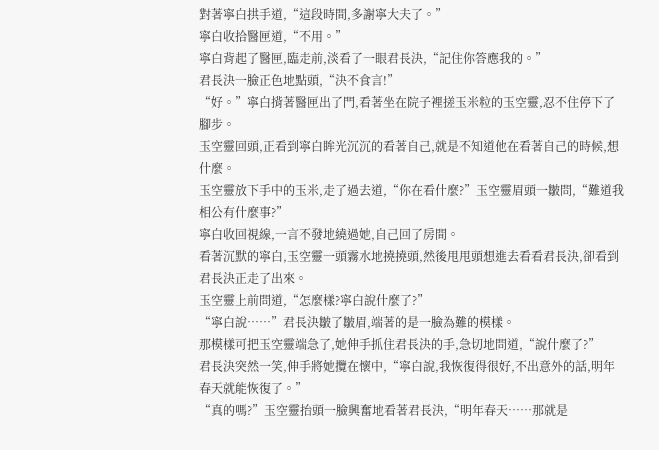對著寧白拱手道,“這段時間,多謝寧大夫了。”
寧白收拾醫匣道,“不用。”
寧白背起了醫匣,臨走前,淡看了一眼君長決,“記住你答應我的。”
君長決一臉正色地點頭,“決不食言!”
“好。”寧白揹著醫匣出了門,看著坐在院子裡搓玉米粒的玉空靈,忍不住停下了腳步。
玉空靈回頭,正看到寧白眸光沉沉的看著自己,就是不知道他在看著自己的時候,想什麼。
玉空靈放下手中的玉米,走了過去道,“你在看什麼?”玉空靈眉頭一皺問,“難道我相公有什麼事?”
寧白收回視線,一言不發地繞過她,自己回了房間。
看著沉默的寧白,玉空靈一頭霧水地撓撓頭,然後甩甩頭想進去看看君長決,卻看到君長決正走了出來。
玉空靈上前問道,“怎麼樣?寧白說什麼了?”
“寧白說……”君長決皺了皺眉,端著的是一臉為難的模樣。
那模樣可把玉空靈端急了,她伸手抓住君長決的手,急切地問道,“說什麼了?”
君長決突然一笑,伸手將她攬在懷中,“寧白說,我恢復得很好,不出意外的話,明年春天就能恢復了。”
“真的嗎?”玉空靈抬頭一臉興奮地看著君長決,“明年春天……那就是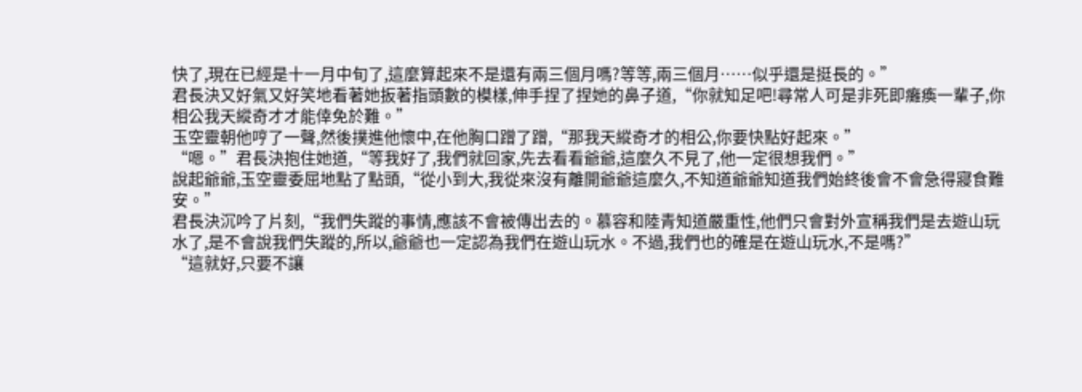快了,現在已經是十一月中旬了,這麼算起來不是還有兩三個月嗎?等等,兩三個月……似乎還是挺長的。”
君長決又好氣又好笑地看著她扳著指頭數的模樣,伸手捏了捏她的鼻子道,“你就知足吧!尋常人可是非死即癱瘓一輩子,你相公我天縱奇才才能倖免於難。”
玉空靈朝他哼了一聲,然後撲進他懷中,在他胸口蹭了蹭,“那我天縱奇才的相公,你要快點好起來。”
“嗯。”君長決抱住她道,“等我好了,我們就回家,先去看看爺爺,這麼久不見了,他一定很想我們。”
說起爺爺,玉空靈委屈地點了點頭,“從小到大,我從來沒有離開爺爺這麼久,不知道爺爺知道我們始終後會不會急得寢食難安。”
君長決沉吟了片刻,“我們失蹤的事情,應該不會被傳出去的。慕容和陸青知道嚴重性,他們只會對外宣稱我們是去遊山玩水了,是不會說我們失蹤的,所以,爺爺也一定認為我們在遊山玩水。不過,我們也的確是在遊山玩水,不是嗎?”
“這就好,只要不讓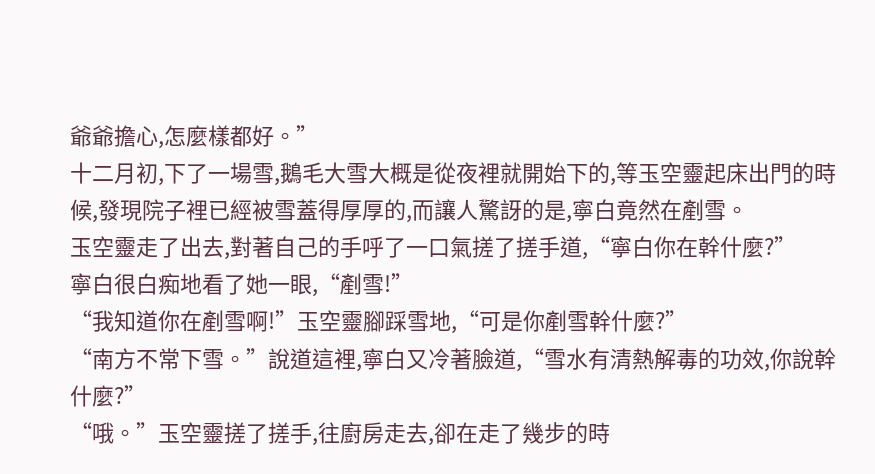爺爺擔心,怎麼樣都好。”
十二月初,下了一場雪,鵝毛大雪大概是從夜裡就開始下的,等玉空靈起床出門的時候,發現院子裡已經被雪蓋得厚厚的,而讓人驚訝的是,寧白竟然在剷雪。
玉空靈走了出去,對著自己的手呼了一口氣搓了搓手道,“寧白你在幹什麼?”
寧白很白痴地看了她一眼,“剷雪!”
“我知道你在剷雪啊!”玉空靈腳踩雪地,“可是你剷雪幹什麼?”
“南方不常下雪。”說道這裡,寧白又冷著臉道,“雪水有清熱解毒的功效,你說幹什麼?”
“哦。”玉空靈搓了搓手,往廚房走去,卻在走了幾步的時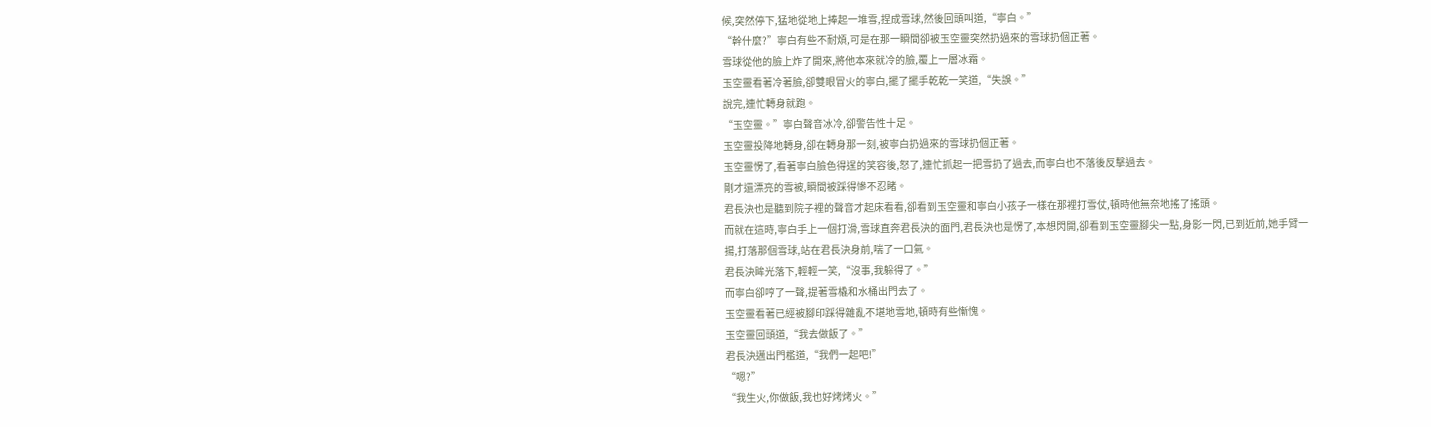候,突然停下,猛地從地上捧起一堆雪,捏成雪球,然後回頭叫道,“寧白。”
“幹什麼?”寧白有些不耐煩,可是在那一瞬間卻被玉空靈突然扔過來的雪球扔個正著。
雪球從他的臉上炸了開來,將他本來就冷的臉,覆上一層冰霜。
玉空靈看著冷著臉,卻雙眼冒火的寧白,擺了擺手乾乾一笑道,“失誤。”
說完,連忙轉身就跑。
“玉空靈。”寧白聲音冰冷,卻警告性十足。
玉空靈投降地轉身,卻在轉身那一刻,被寧白扔過來的雪球扔個正著。
玉空靈愣了,看著寧白臉色得逞的笑容後,怒了,連忙抓起一把雪扔了過去,而寧白也不落後反擊過去。
剛才還漂亮的雪被,瞬間被踩得慘不忍睹。
君長決也是聽到院子裡的聲音才起床看看,卻看到玉空靈和寧白小孩子一樣在那裡打雪仗,頓時他無奈地搖了搖頭。
而就在這時,寧白手上一個打滑,雪球直奔君長決的面門,君長決也是愣了,本想閃開,卻看到玉空靈腳尖一點,身影一閃,已到近前,她手臂一揚,打落那個雪球,站在君長決身前,喘了一口氣。
君長決眸光落下,輕輕一笑,“沒事,我躲得了。”
而寧白卻哼了一聲,提著雪橇和水桶出門去了。
玉空靈看著已經被腳印踩得雜亂不堪地雪地,頓時有些慚愧。
玉空靈回頭道,“我去做飯了。”
君長決邁出門檻道,“我們一起吧!”
“嗯?”
“我生火,你做飯,我也好烤烤火。”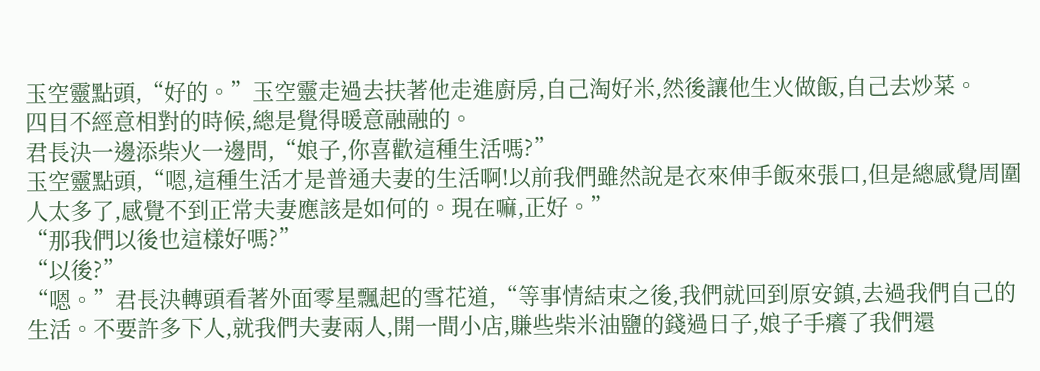玉空靈點頭,“好的。”玉空靈走過去扶著他走進廚房,自己淘好米,然後讓他生火做飯,自己去炒菜。
四目不經意相對的時候,總是覺得暖意融融的。
君長決一邊添柴火一邊問,“娘子,你喜歡這種生活嗎?”
玉空靈點頭,“嗯,這種生活才是普通夫妻的生活啊!以前我們雖然說是衣來伸手飯來張口,但是總感覺周圍人太多了,感覺不到正常夫妻應該是如何的。現在嘛,正好。”
“那我們以後也這樣好嗎?”
“以後?”
“嗯。”君長決轉頭看著外面零星飄起的雪花道,“等事情結束之後,我們就回到原安鎮,去過我們自己的生活。不要許多下人,就我們夫妻兩人,開一間小店,賺些柴米油鹽的錢過日子,娘子手癢了我們還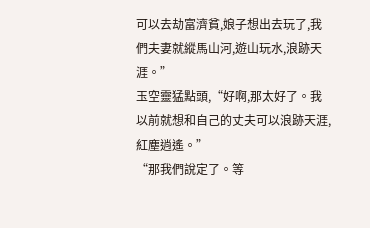可以去劫富濟貧,娘子想出去玩了,我們夫妻就縱馬山河,遊山玩水,浪跡天涯。”
玉空靈猛點頭,“好啊,那太好了。我以前就想和自己的丈夫可以浪跡天涯,紅塵逍遙。”
“那我們說定了。等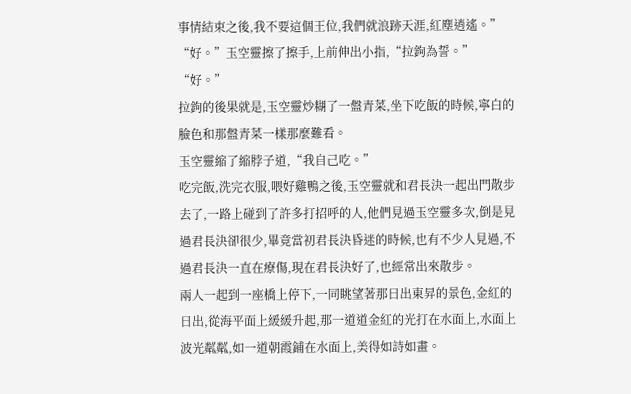事情結束之後,我不要這個王位,我們就浪跡天涯,紅塵逍遙。”
“好。”玉空靈擦了擦手,上前伸出小指,“拉鉤為誓。”
“好。”
拉鉤的後果就是,玉空靈炒糊了一盤青菜,坐下吃飯的時候,寧白的臉色和那盤青菜一樣那麼難看。
玉空靈縮了縮脖子道,“我自己吃。”
吃完飯,洗完衣服,喂好雞鴨之後,玉空靈就和君長決一起出門散步去了,一路上碰到了許多打招呼的人,他們見過玉空靈多次,倒是見過君長決卻很少,畢竟當初君長決昏迷的時候,也有不少人見過,不過君長決一直在療傷,現在君長決好了,也經常出來散步。
兩人一起到一座橋上停下,一同眺望著那日出東昇的景色,金紅的日出,從海平面上緩緩升起,那一道道金紅的光打在水面上,水面上波光粼粼,如一道朝霞鋪在水面上,美得如詩如畫。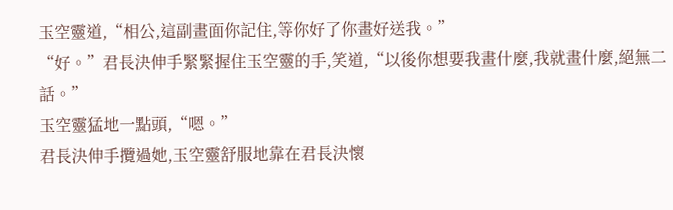玉空靈道,“相公,這副畫面你記住,等你好了你畫好送我。”
“好。”君長決伸手緊緊握住玉空靈的手,笑道,“以後你想要我畫什麼,我就畫什麼,絕無二話。”
玉空靈猛地一點頭,“嗯。”
君長決伸手攬過她,玉空靈舒服地靠在君長決懷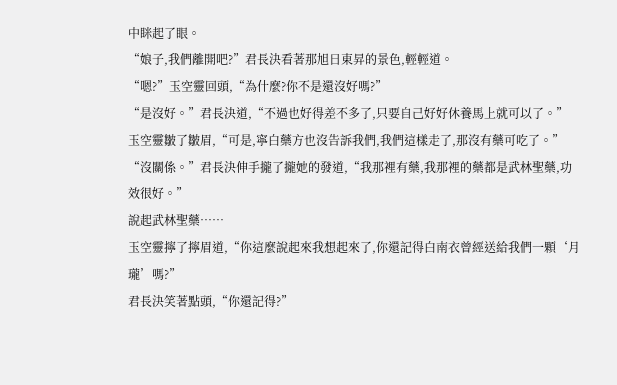中眯起了眼。
“娘子,我們離開吧?”君長決看著那旭日東昇的景色,輕輕道。
“嗯?”玉空靈回頭,“為什麼?你不是還沒好嗎?”
“是沒好。”君長決道,“不過也好得差不多了,只要自己好好休養馬上就可以了。”
玉空靈皺了皺眉,“可是,寧白藥方也沒告訴我們,我們這樣走了,那沒有藥可吃了。”
“沒關係。”君長決伸手攏了攏她的發道,“我那裡有藥,我那裡的藥都是武林聖藥,功效很好。”
說起武林聖藥……
玉空靈擰了擰眉道,“你這麼說起來我想起來了,你還記得白南衣曾經送給我們一顆‘月瓏’嗎?”
君長決笑著點頭,“你還記得?”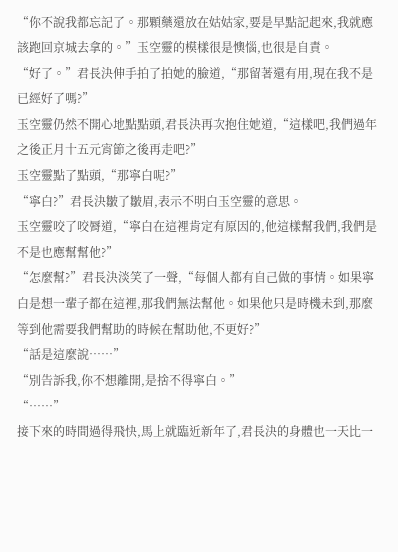“你不說我都忘記了。那顆藥還放在姑姑家,要是早點記起來,我就應該跑回京城去拿的。”玉空靈的模樣很是懊惱,也很是自責。
“好了。”君長決伸手拍了拍她的臉道,“那留著還有用,現在我不是已經好了嗎?”
玉空靈仍然不開心地點點頭,君長決再次抱住她道,“這樣吧,我們過年之後正月十五元宵節之後再走吧?”
玉空靈點了點頭,“那寧白呢?”
“寧白?”君長決皺了皺眉,表示不明白玉空靈的意思。
玉空靈咬了咬脣道,“寧白在這裡肯定有原因的,他這樣幫我們,我們是不是也應幫幫他?”
“怎麼幫?”君長決淡笑了一聲,“每個人都有自己做的事情。如果寧白是想一輩子都在這裡,那我們無法幫他。如果他只是時機未到,那麼等到他需要我們幫助的時候在幫助他,不更好?”
“話是這麼說……”
“別告訴我,你不想離開,是捨不得寧白。”
“……”
接下來的時間過得飛快,馬上就臨近新年了,君長決的身體也一天比一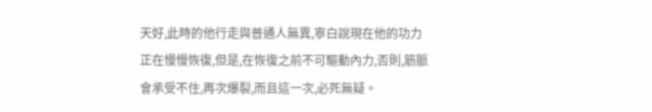天好,此時的他行走與普通人無異,寧白說現在他的功力正在慢慢恢復,但是,在恢復之前不可驅動內力,否則,筋脈會承受不住,再次爆裂,而且這一次,必死無疑。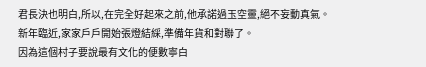君長決也明白,所以,在完全好起來之前,他承諾過玉空靈,絕不妄動真氣。
新年臨近,家家戶戶開始張燈結綵,準備年貨和對聯了。
因為這個村子要說最有文化的便數寧白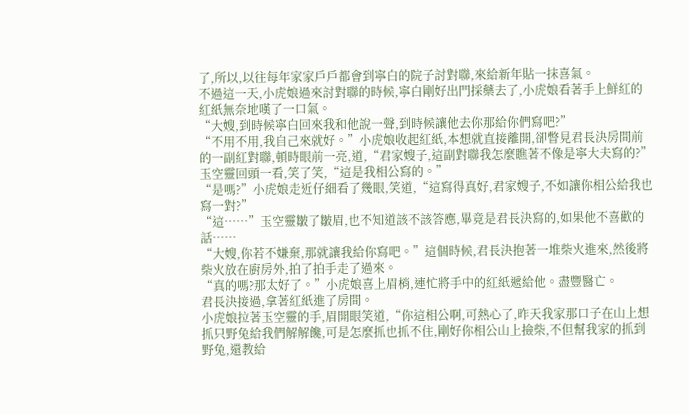了,所以,以往每年家家戶戶都會到寧白的院子討對聯,來給新年貼一抹喜氣。
不過這一天,小虎娘過來討對聯的時候,寧白剛好出門採藥去了,小虎娘看著手上鮮紅的紅紙無奈地嘆了一口氣。
“大嫂,到時候寧白回來我和他說一聲,到時候讓他去你那給你們寫吧?”
“不用不用,我自己來就好。”小虎娘收起紅紙,本想就直接離開,卻瞥見君長決房間前的一副紅對聯,頓時眼前一亮,道,“君家嫂子,這副對聯我怎麼瞧著不像是寧大夫寫的?”
玉空靈回頭一看,笑了笑,“這是我相公寫的。”
“是嗎?”小虎娘走近仔細看了幾眼,笑道,“這寫得真好,君家嫂子,不如讓你相公給我也寫一對?”
“這……”玉空靈皺了皺眉,也不知道該不該答應,畢竟是君長決寫的,如果他不喜歡的話……
“大嫂,你若不嫌棄,那就讓我給你寫吧。”這個時候,君長決抱著一堆柴火進來,然後將柴火放在廚房外,拍了拍手走了過來。
“真的嗎?那太好了。”小虎娘喜上眉梢,連忙將手中的紅紙遞給他。盡豐醫亡。
君長決接過,拿著紅紙進了房間。
小虎娘拉著玉空靈的手,眉開眼笑道,“你這相公啊,可熱心了,昨天我家那口子在山上想抓只野兔給我們解解饞,可是怎麼抓也抓不住,剛好你相公山上撿柴,不但幫我家的抓到野兔,還教給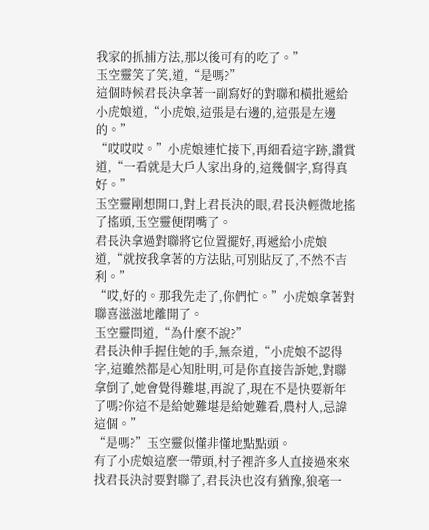我家的抓捕方法,那以後可有的吃了。”
玉空靈笑了笑,道,“是嗎?”
這個時候君長決拿著一副寫好的對聯和橫批遞給小虎娘道,“小虎娘,這張是右邊的,這張是左邊的。”
“哎哎哎。”小虎娘連忙接下,再細看這字跡,讚賞道,“一看就是大戶人家出身的,這幾個字,寫得真好。”
玉空靈剛想開口,對上君長決的眼,君長決輕微地搖了搖頭,玉空靈便閉嘴了。
君長決拿過對聯將它位置擺好,再遞給小虎娘道,“就按我拿著的方法貼,可別貼反了,不然不吉利。”
“哎,好的。那我先走了,你們忙。”小虎娘拿著對聯喜滋滋地離開了。
玉空靈問道,“為什麼不說?”
君長決伸手握住她的手,無奈道,“小虎娘不認得字,這雖然都是心知肚明,可是你直接告訴她,對聯拿倒了,她會覺得難堪,再說了,現在不是快要新年了嗎?你這不是給她難堪是給她難看,農村人,忌諱這個。”
“是嗎?”玉空靈似懂非懂地點點頭。
有了小虎娘這麼一帶頭,村子裡許多人直接過來來找君長決討要對聯了,君長決也沒有猶豫,狼毫一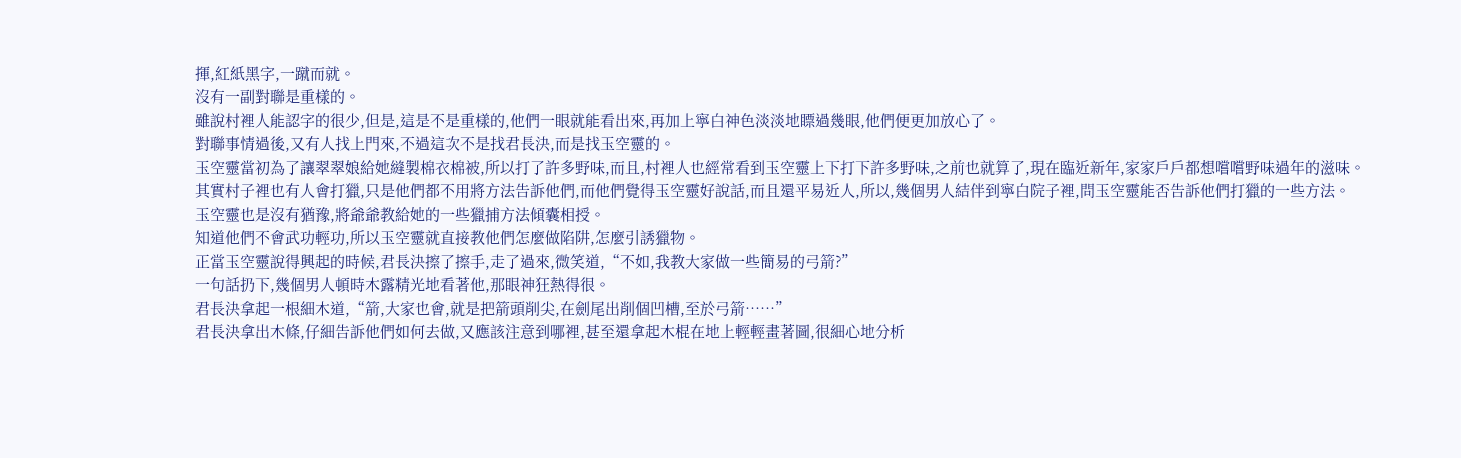揮,紅紙黑字,一蹴而就。
沒有一副對聯是重樣的。
雖說村裡人能認字的很少,但是,這是不是重樣的,他們一眼就能看出來,再加上寧白神色淡淡地瞟過幾眼,他們便更加放心了。
對聯事情過後,又有人找上門來,不過這次不是找君長決,而是找玉空靈的。
玉空靈當初為了讓翠翠娘給她縫製棉衣棉被,所以打了許多野味,而且,村裡人也經常看到玉空靈上下打下許多野味,之前也就算了,現在臨近新年,家家戶戶都想嚐嚐野味過年的滋味。
其實村子裡也有人會打獵,只是他們都不用將方法告訴他們,而他們覺得玉空靈好說話,而且還平易近人,所以,幾個男人結伴到寧白院子裡,問玉空靈能否告訴他們打獵的一些方法。
玉空靈也是沒有猶豫,將爺爺教給她的一些獵捕方法傾囊相授。
知道他們不會武功輕功,所以玉空靈就直接教他們怎麼做陷阱,怎麼引誘獵物。
正當玉空靈說得興起的時候,君長決擦了擦手,走了過來,微笑道,“不如,我教大家做一些簡易的弓箭?”
一句話扔下,幾個男人頓時木露精光地看著他,那眼神狂熱得很。
君長決拿起一根細木道,“箭,大家也會,就是把箭頭削尖,在劍尾出削個凹槽,至於弓箭……”
君長決拿出木條,仔細告訴他們如何去做,又應該注意到哪裡,甚至還拿起木棍在地上輕輕畫著圖,很細心地分析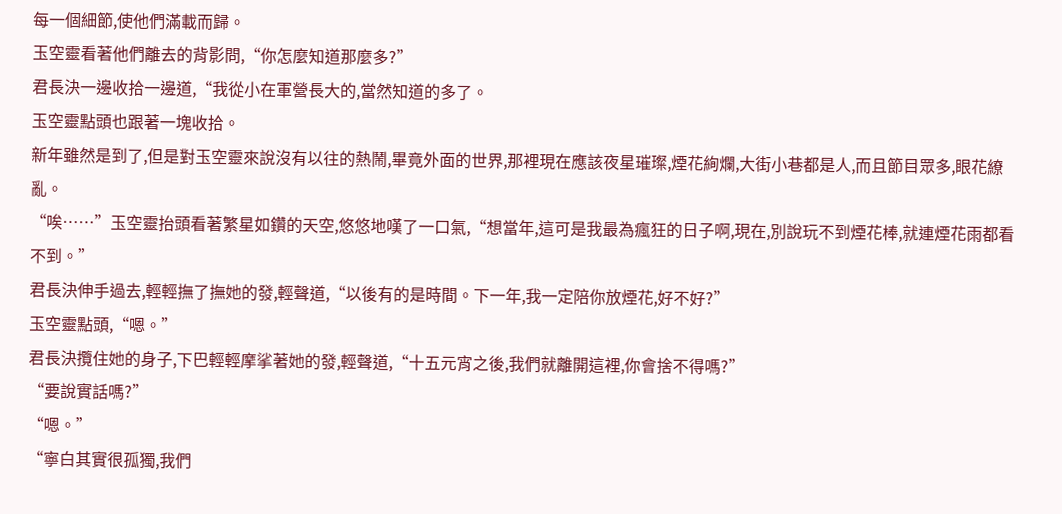每一個細節,使他們滿載而歸。
玉空靈看著他們離去的背影問,“你怎麼知道那麼多?”
君長決一邊收拾一邊道,“我從小在軍營長大的,當然知道的多了。
玉空靈點頭也跟著一塊收拾。
新年雖然是到了,但是對玉空靈來說沒有以往的熱鬧,畢竟外面的世界,那裡現在應該夜星璀璨,煙花絢爛,大街小巷都是人,而且節目眾多,眼花繚亂。
“唉……”玉空靈抬頭看著繁星如鑽的天空,悠悠地嘆了一口氣,“想當年,這可是我最為瘋狂的日子啊,現在,別說玩不到煙花棒,就連煙花雨都看不到。”
君長決伸手過去,輕輕撫了撫她的發,輕聲道,“以後有的是時間。下一年,我一定陪你放煙花,好不好?”
玉空靈點頭,“嗯。”
君長決攬住她的身子,下巴輕輕摩挲著她的發,輕聲道,“十五元宵之後,我們就離開這裡,你會捨不得嗎?”
“要說實話嗎?”
“嗯。”
“寧白其實很孤獨,我們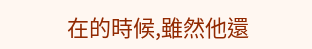在的時候,雖然他還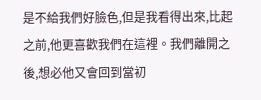是不給我們好臉色,但是我看得出來,比起之前,他更喜歡我們在這裡。我們離開之後,想必他又會回到當初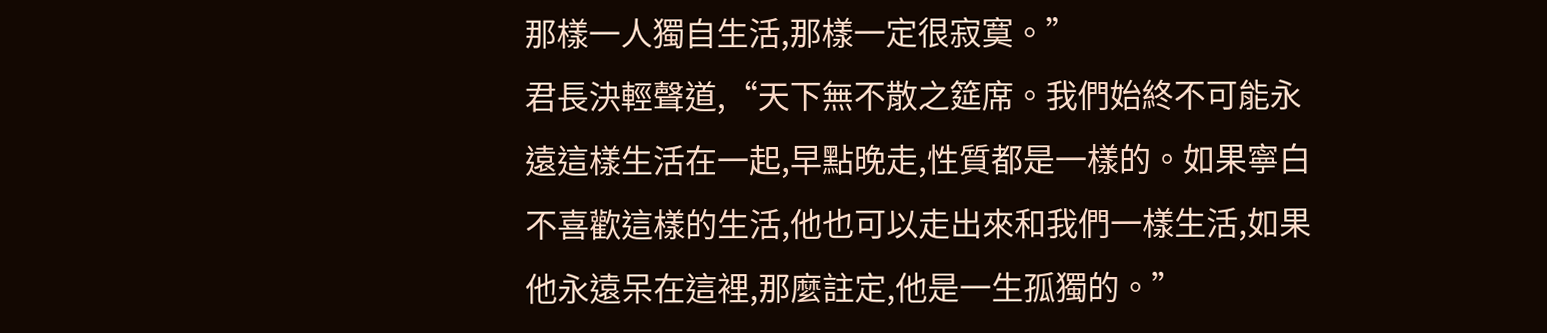那樣一人獨自生活,那樣一定很寂寞。”
君長決輕聲道,“天下無不散之筵席。我們始終不可能永遠這樣生活在一起,早點晚走,性質都是一樣的。如果寧白不喜歡這樣的生活,他也可以走出來和我們一樣生活,如果他永遠呆在這裡,那麼註定,他是一生孤獨的。”